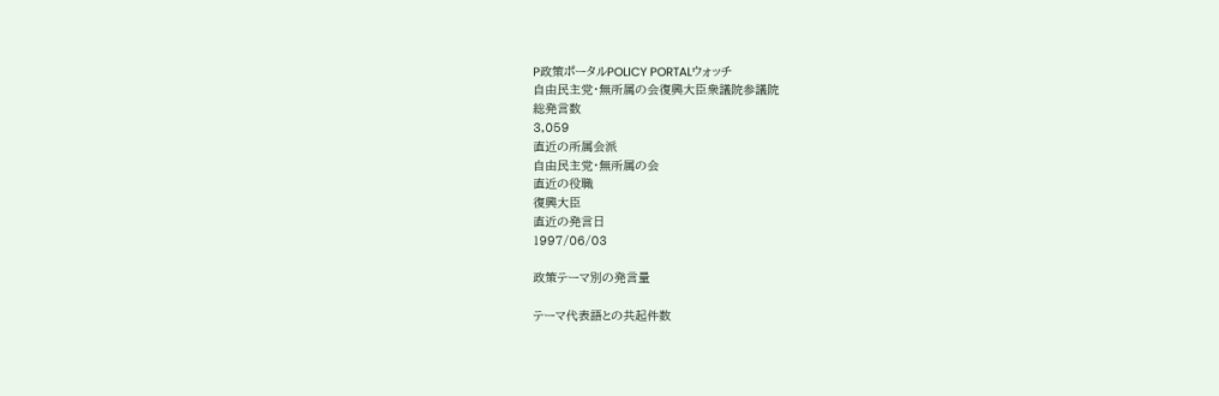P政策ポータルPOLICY PORTALウォッチ
自由民主党・無所属の会復興大臣衆議院参議院
総発言数
3,059
直近の所属会派
自由民主党・無所属の会
直近の役職
復興大臣
直近の発言日
1997/06/03

政策テーマ別の発言量

テーマ代表語との共起件数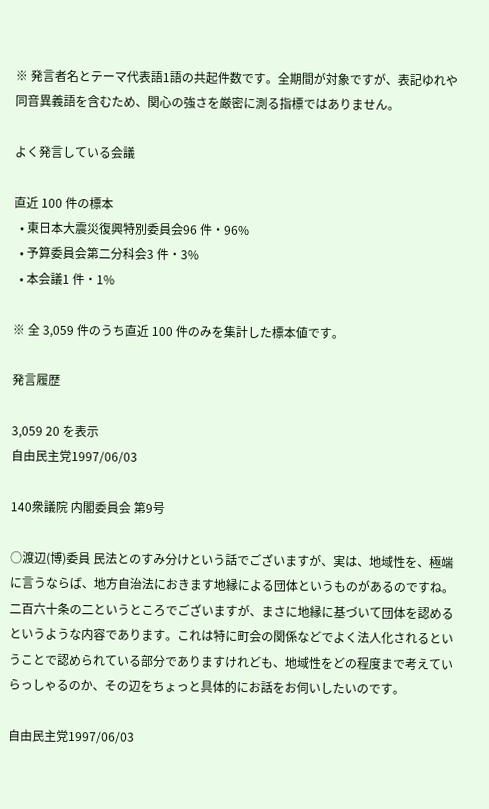※ 発言者名とテーマ代表語1語の共起件数です。全期間が対象ですが、表記ゆれや 同音異義語を含むため、関心の強さを厳密に測る指標ではありません。

よく発言している会議

直近 100 件の標本
  • 東日本大震災復興特別委員会96 件・96%
  • 予算委員会第二分科会3 件・3%
  • 本会議1 件・1%

※ 全 3,059 件のうち直近 100 件のみを集計した標本値です。

発言履歴

3,059 20 を表示
自由民主党1997/06/03

140衆議院 内閣委員会 第9号

○渡辺(博)委員 民法とのすみ分けという話でございますが、実は、地域性を、極端に言うならば、地方自治法におきます地縁による団体というものがあるのですね。二百六十条の二というところでございますが、まさに地縁に基づいて団体を認めるというような内容であります。これは特に町会の関係などでよく法人化されるということで認められている部分でありますけれども、地域性をどの程度まで考えていらっしゃるのか、その辺をちょっと具体的にお話をお伺いしたいのです。

自由民主党1997/06/03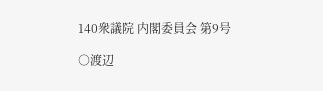140衆議院 内閣委員会 第9号

○渡辺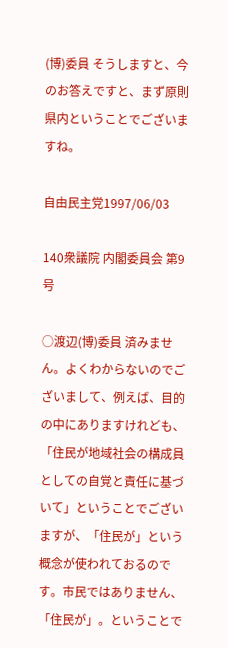(博)委員 そうしますと、今のお答えですと、まず原則県内ということでございますね。

自由民主党1997/06/03

140衆議院 内閣委員会 第9号

○渡辺(博)委員 済みません。よくわからないのでございまして、例えば、目的の中にありますけれども、「住民が地域社会の構成員としての自覚と責任に基づいて」ということでございますが、「住民が」という概念が使われておるのです。市民ではありません、「住民が」。ということで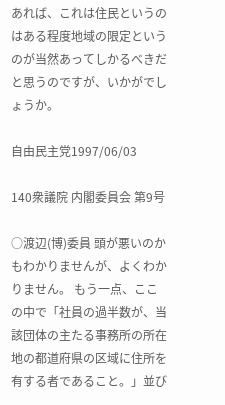あれば、これは住民というのはある程度地域の限定というのが当然あってしかるべきだと思うのですが、いかがでしょうか。

自由民主党1997/06/03

140衆議院 内閣委員会 第9号

○渡辺(博)委員 頭が悪いのかもわかりませんが、よくわかりません。 もう一点、ここの中で「社員の過半数が、当該団体の主たる事務所の所在地の都道府県の区域に住所を有する者であること。」並び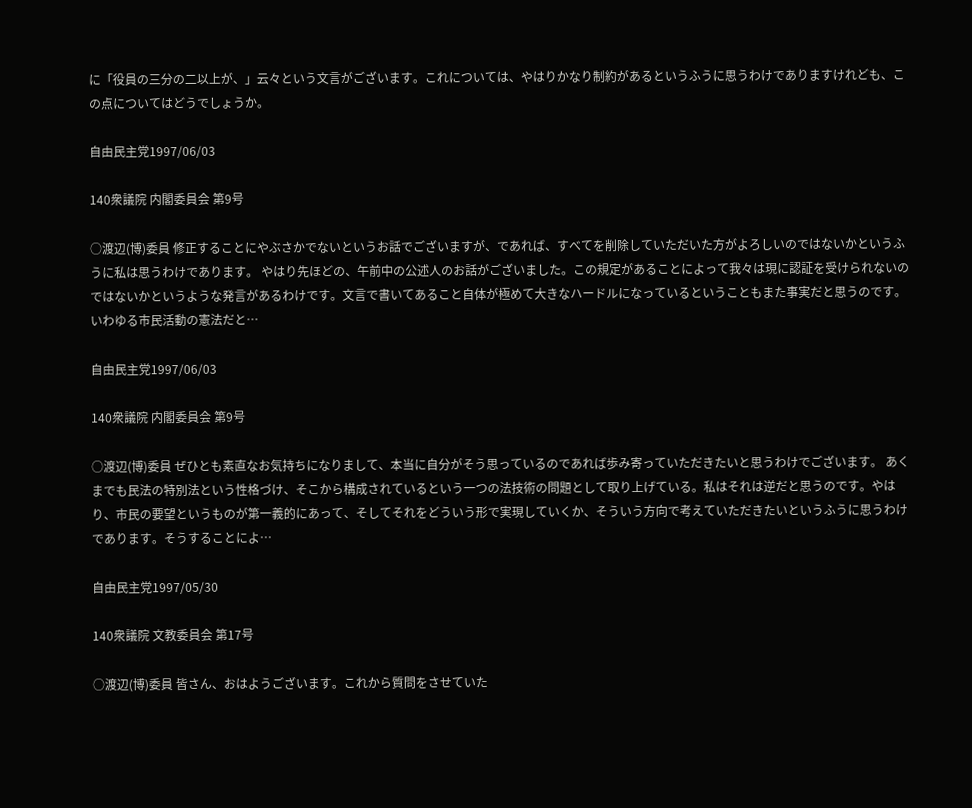に「役員の三分の二以上が、」云々という文言がございます。これについては、やはりかなり制約があるというふうに思うわけでありますけれども、この点についてはどうでしょうか。

自由民主党1997/06/03

140衆議院 内閣委員会 第9号

○渡辺(博)委員 修正することにやぶさかでないというお話でございますが、であれば、すべてを削除していただいた方がよろしいのではないかというふうに私は思うわけであります。 やはり先ほどの、午前中の公述人のお話がございました。この規定があることによって我々は現に認証を受けられないのではないかというような発言があるわけです。文言で書いてあること自体が極めて大きなハードルになっているということもまた事実だと思うのです。いわゆる市民活動の憲法だと…

自由民主党1997/06/03

140衆議院 内閣委員会 第9号

○渡辺(博)委員 ぜひとも素直なお気持ちになりまして、本当に自分がそう思っているのであれば歩み寄っていただきたいと思うわけでございます。 あくまでも民法の特別法という性格づけ、そこから構成されているという一つの法技術の問題として取り上げている。私はそれは逆だと思うのです。やはり、市民の要望というものが第一義的にあって、そしてそれをどういう形で実現していくか、そういう方向で考えていただきたいというふうに思うわけであります。そうすることによ…

自由民主党1997/05/30

140衆議院 文教委員会 第17号

○渡辺(博)委員 皆さん、おはようございます。これから質問をさせていた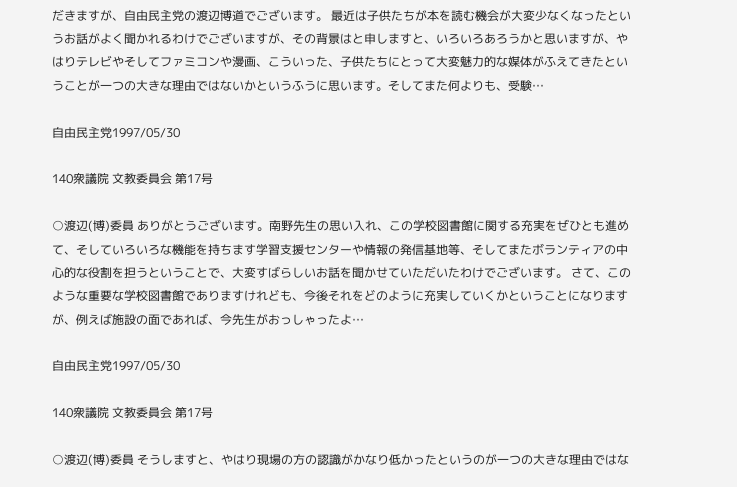だきますが、自由民主党の渡辺博道でございます。 最近は子供たちが本を読む機会が大変少なくなったというお話がよく聞かれるわけでございますが、その背景はと申しますと、いろいろあろうかと思いますが、やはりテレビやそしてファミコンや漫画、こういった、子供たちにとって大変魅力的な媒体がふえてきたということが一つの大きな理由ではないかというふうに思います。そしてまた何よりも、受験…

自由民主党1997/05/30

140衆議院 文教委員会 第17号

○渡辺(博)委員 ありがとうございます。南野先生の思い入れ、この学校図書館に関する充実をぜひとも進めて、そしていろいろな機能を持ちます学習支援センターや情報の発信基地等、そしてまたボランティアの中心的な役割を担うということで、大変すばらしいお話を聞かせていただいたわけでございます。 さて、このような重要な学校図書館でありますけれども、今後それをどのように充実していくかということになりますが、例えば施設の面であれば、今先生がおっしゃったよ…

自由民主党1997/05/30

140衆議院 文教委員会 第17号

○渡辺(博)委員 そうしますと、やはり現場の方の認識がかなり低かったというのが一つの大きな理由ではな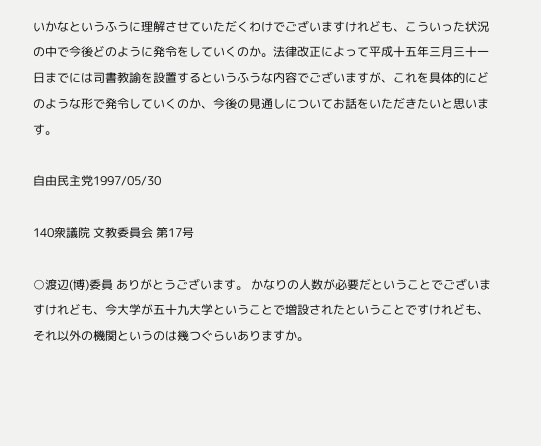いかなというふうに理解させていただくわけでございますけれども、こういった状況の中で今後どのように発令をしていくのか。法律改正によって平成十五年三月三十一日までには司書教諭を設置するというふうな内容でございますが、これを具体的にどのような形で発令していくのか、今後の見通しについてお話をいただきたいと思います。

自由民主党1997/05/30

140衆議院 文教委員会 第17号

○渡辺(博)委員 ありがとうございます。 かなりの人数が必要だということでございますけれども、今大学が五十九大学ということで増設されたということですけれども、それ以外の機関というのは幾つぐらいありますか。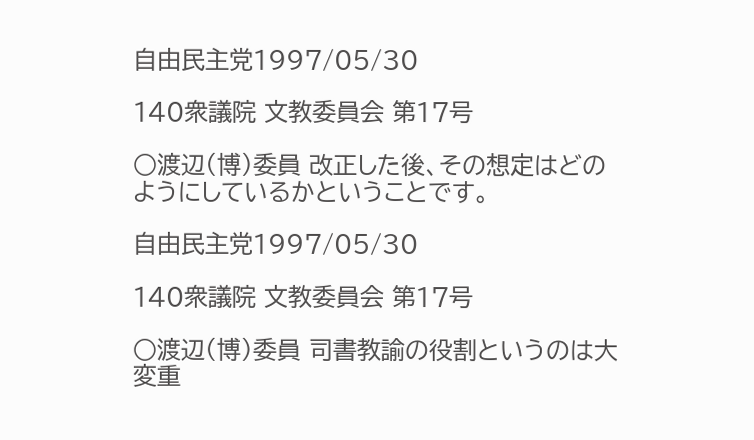自由民主党1997/05/30

140衆議院 文教委員会 第17号

○渡辺(博)委員 改正した後、その想定はどのようにしているかということです。

自由民主党1997/05/30

140衆議院 文教委員会 第17号

○渡辺(博)委員 司書教諭の役割というのは大変重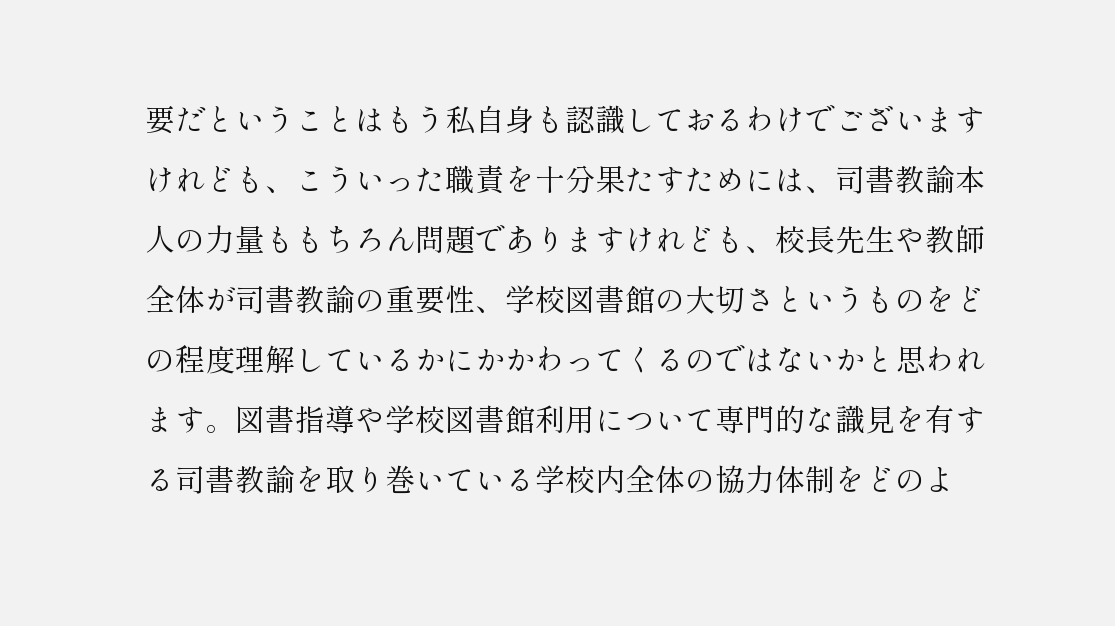要だということはもう私自身も認識しておるわけでございますけれども、こういった職責を十分果たすためには、司書教諭本人の力量ももちろん問題でありますけれども、校長先生や教師全体が司書教諭の重要性、学校図書館の大切さというものをどの程度理解しているかにかかわってくるのではないかと思われます。図書指導や学校図書館利用について専門的な識見を有する司書教諭を取り巻いている学校内全体の協力体制をどのよ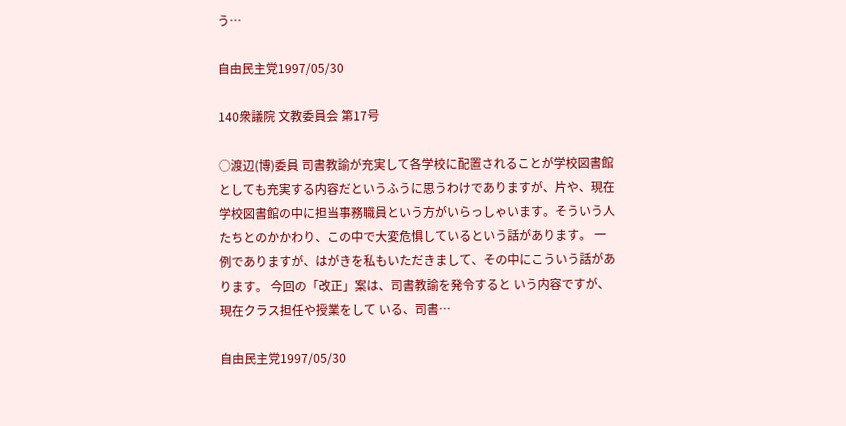う…

自由民主党1997/05/30

140衆議院 文教委員会 第17号

○渡辺(博)委員 司書教諭が充実して各学校に配置されることが学校図書館としても充実する内容だというふうに思うわけでありますが、片や、現在学校図書館の中に担当事務職員という方がいらっしゃいます。そういう人たちとのかかわり、この中で大変危惧しているという話があります。 一例でありますが、はがきを私もいただきまして、その中にこういう話があります。 今回の「改正」案は、司書教諭を発令すると いう内容ですが、現在クラス担任や授業をして いる、司書…

自由民主党1997/05/30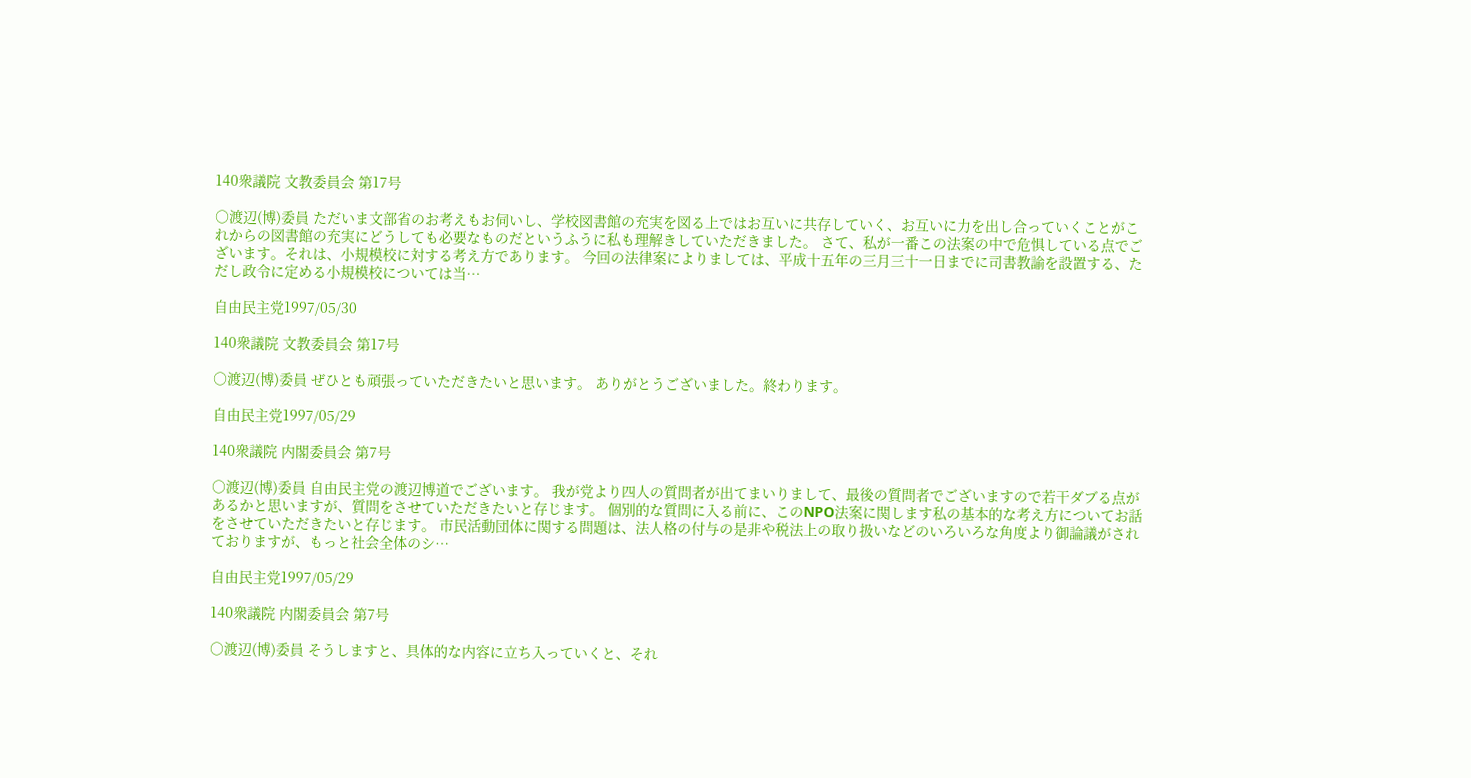140衆議院 文教委員会 第17号

○渡辺(博)委員 ただいま文部省のお考えもお伺いし、学校図書館の充実を図る上ではお互いに共存していく、お互いに力を出し合っていくことがこれからの図書館の充実にどうしても必要なものだというふうに私も理解きしていただきました。 さて、私が一番この法案の中で危惧している点でございます。それは、小規模校に対する考え方であります。 今回の法律案によりましては、平成十五年の三月三十一日までに司書教諭を設置する、ただし政令に定める小規模校については当…

自由民主党1997/05/30

140衆議院 文教委員会 第17号

○渡辺(博)委員 ぜひとも頑張っていただきたいと思います。 ありがとうございました。終わります。

自由民主党1997/05/29

140衆議院 内閣委員会 第7号

○渡辺(博)委員 自由民主党の渡辺博道でございます。 我が党より四人の質問者が出てまいりまして、最後の質問者でございますので若干ダブる点があるかと思いますが、質問をさせていただきたいと存じます。 個別的な質問に入る前に、このNPO法案に関します私の基本的な考え方についてお話をさせていただきたいと存じます。 市民活動団体に関する問題は、法人格の付与の是非や税法上の取り扱いなどのいろいろな角度より御論議がされておりますが、もっと社会全体のシ…

自由民主党1997/05/29

140衆議院 内閣委員会 第7号

○渡辺(博)委員 そうしますと、具体的な内容に立ち入っていくと、それ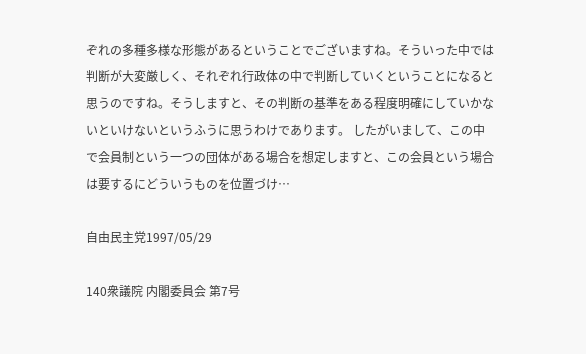ぞれの多種多様な形態があるということでございますね。そういった中では判断が大変厳しく、それぞれ行政体の中で判断していくということになると思うのですね。そうしますと、その判断の基準をある程度明確にしていかないといけないというふうに思うわけであります。 したがいまして、この中で会員制という一つの団体がある場合を想定しますと、この会員という場合は要するにどういうものを位置づけ…

自由民主党1997/05/29

140衆議院 内閣委員会 第7号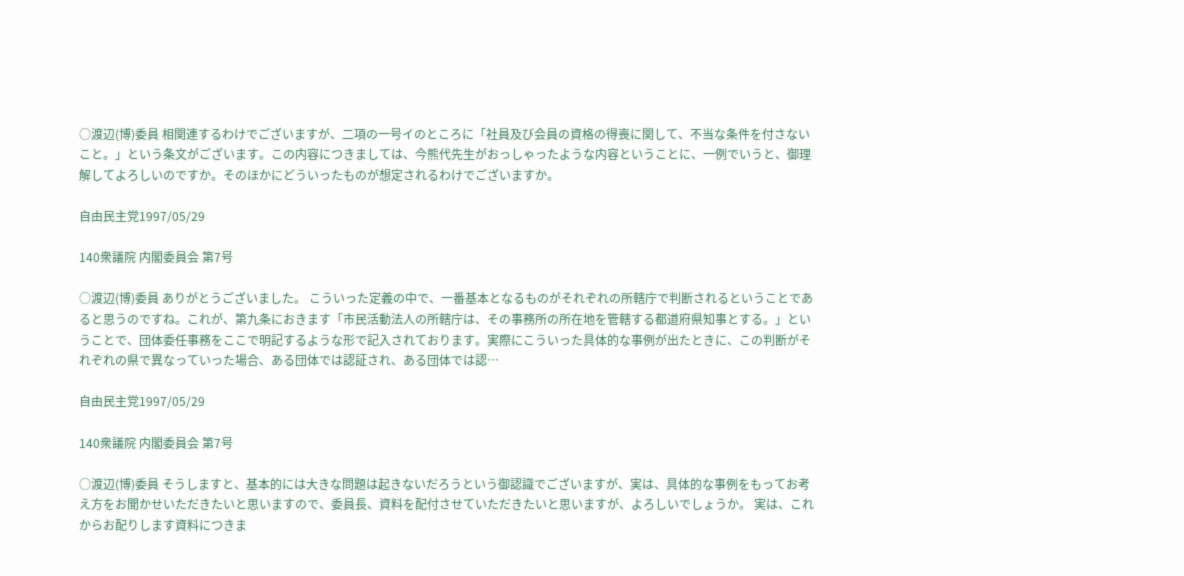○渡辺(博)委員 相関連するわけでございますが、二項の一号イのところに「社員及び会員の資格の得喪に関して、不当な条件を付さないこと。」という条文がございます。この内容につきましては、今熊代先生がおっしゃったような内容ということに、一例でいうと、御理解してよろしいのですか。そのほかにどういったものが想定されるわけでございますか。

自由民主党1997/05/29

140衆議院 内閣委員会 第7号

○渡辺(博)委員 ありがとうございました。 こういった定義の中で、一番基本となるものがそれぞれの所轄庁で判断されるということであると思うのですね。これが、第九条におきます「市民活動法人の所轄庁は、その事務所の所在地を管轄する都道府県知事とする。」ということで、団体委任事務をここで明記するような形で記入されております。実際にこういった具体的な事例が出たときに、この判断がそれぞれの県で異なっていった場合、ある団体では認証され、ある団体では認…

自由民主党1997/05/29

140衆議院 内閣委員会 第7号

○渡辺(博)委員 そうしますと、基本的には大きな問題は起きないだろうという御認識でございますが、実は、具体的な事例をもってお考え方をお聞かせいただきたいと思いますので、委員長、資料を配付させていただきたいと思いますが、よろしいでしょうか。 実は、これからお配りします資料につきま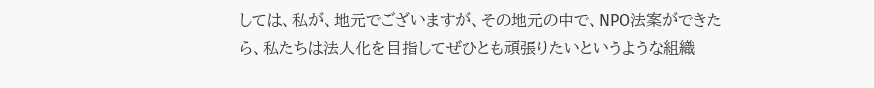しては、私が、地元でございますが、その地元の中で、NPO法案ができたら、私たちは法人化を目指してぜひとも頑張りたいというような組織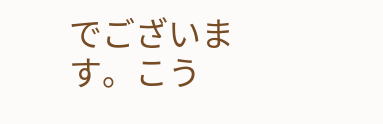でございます。こう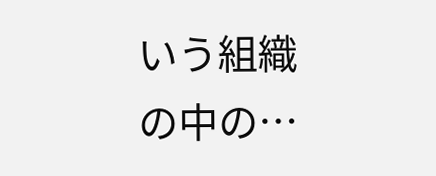いう組織の中の…